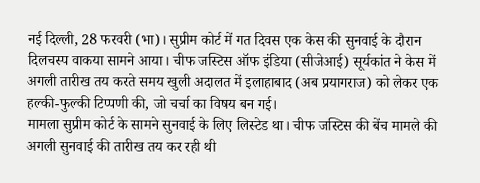नई दिल्ली, 28 फरवरी (भा)। सुप्रीम कोर्ट में गत दिवस एक केस की सुनवाई के दौरान दिलचस्प वाकया सामने आया। चीफ जस्टिस ऑफ इंडिया (सीजेआई) सूर्यकांत ने केस में अगली तारीख तय करते समय खुली अदालत में इलाहाबाद (अब प्रयागराज) को लेकर एक हल्की-फुल्की टिप्पणी की, जो चर्चा का विषय बन गई।
मामला सुप्रीम कोर्ट के सामने सुनवाई के लिए लिस्टेड था। चीफ जस्टिस की बेंच मामले की अगली सुनवाई की तारीख तय कर रही थी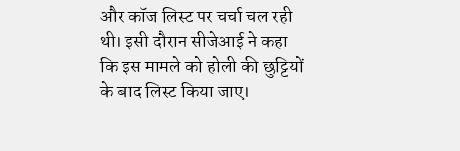और कॉज लिस्ट पर चर्चा चल रही थी। इसी दौरान सीजेआई ने कहा कि इस मामले को होली की छुट्टियों के बाद लिस्ट किया जाए।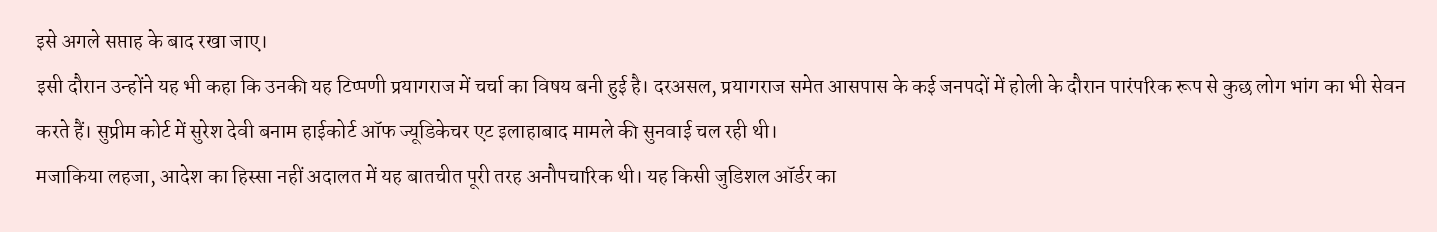इसे अगले सप्ताह के बाद रखा जाए।
इसी दौरान उन्होंने यह भी कहा कि उनकी यह टिप्पणी प्रयागराज में चर्चा का विषय बनी हुई है। दरअसल, प्रयागराज समेत आसपास के कई जनपदों में होली के दौरान पारंपरिक रूप से कुछ लोग भांग का भी सेवन करते हैं। सुप्रीम कोर्ट में सुरेश देवी बनाम हाईकोर्ट ऑफ ज्यूडिकेचर एट इलाहाबाद मामले की सुनवाई चल रही थी।
मजाकिया लहजा, आदेश का हिस्सा नहीं अदालत में यह बातचीत पूरी तरह अनौपचारिक थी। यह किसी जुडिशल ऑर्डर का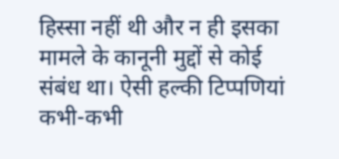हिस्सा नहीं थी और न ही इसका मामले के कानूनी मुद्दों से कोई संबंध था। ऐसी हल्की टिप्पणियां कभी-कभी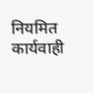नियमित कार्यवाही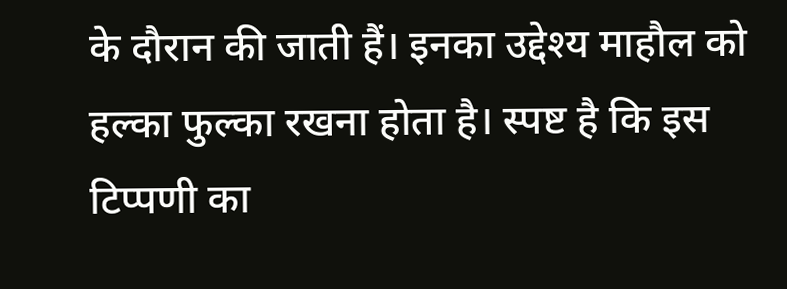के दौरान की जाती हैं। इनका उद्देश्य माहौल को हल्का फुल्का रखना होता है। स्पष्ट है कि इस टिप्पणी का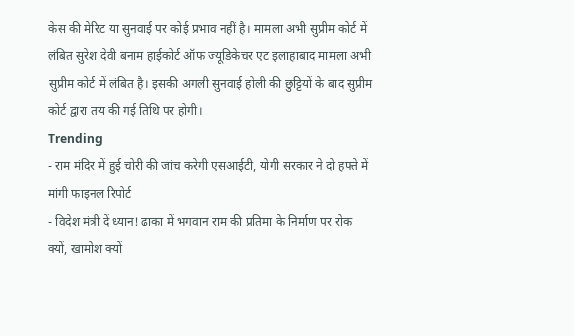केस की मेरिट या सुनवाई पर कोई प्रभाव नहीं है। मामला अभी सुप्रीम कोर्ट में लंबित सुरेश देवी बनाम हाईकोर्ट ऑफ ज्यूडिकेचर एट इलाहाबाद मामला अभी सुप्रीम कोर्ट में लंबित है। इसकी अगली सुनवाई होली की छुट्टियों के बाद सुप्रीम कोर्ट द्वारा तय की गई तिथि पर होगी।
Trending
- राम मंदिर में हुई चोरी की जांच करेगी एसआईटी, योगी सरकार ने दो हफ्ते में मांगी फाइनल रिपोर्ट
- विदेश मंत्री दें ध्यान! ढाका में भगवान राम की प्रतिमा के निर्माण पर रोक क्यों, खामोश क्यों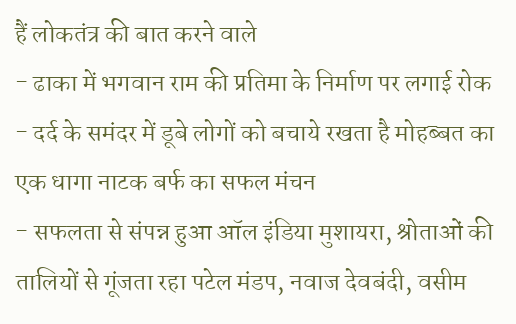हैं लोकतंत्र की बात करने वाले
- ढाका में भगवान राम की प्रतिमा के निर्माण पर लगाई रोक
- दर्द के समंदर में डूबे लोगों को बचाये रखता है मोहब्बत का एक धागा नाटक बर्फ का सफल मंचन
- सफलता से संपन्न हुआ ऑल इंडिया मुशायरा, श्रोताओं की तालियों से गूंजता रहा पटेल मंडप, नवाज देवबंदी, वसीम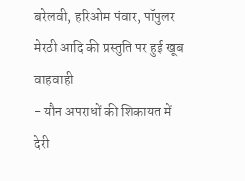बरेलवी, हरिओम पंवार, पॉपुलर मेरठी आदि की प्रस्तुति पर हुई खूब वाहवाही
- यौन अपराधों की शिकायत में देरी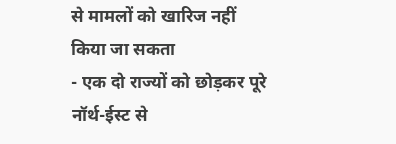से मामलों को खारिज नहीं किया जा सकता
- एक दो राज्यों को छोड़कर पूरे नॉर्थ-ईस्ट से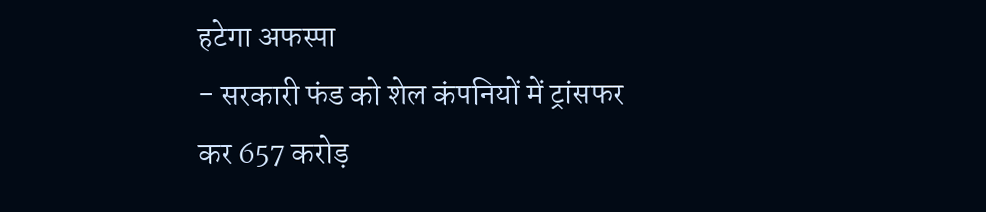हटेगा अफस्पा
- सरकारी फंड को शेल कंपनियों में ट्रांसफर कर 657 करोड़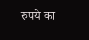रुपये का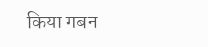किया गबन